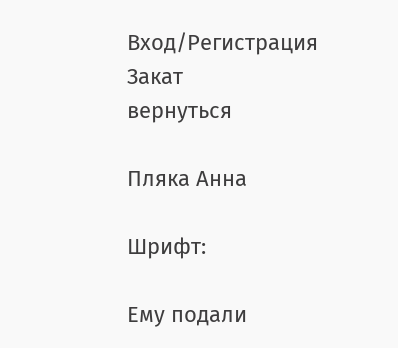Вход/Регистрация
Закат
вернуться

Пляка Анна

Шрифт:

Ему подали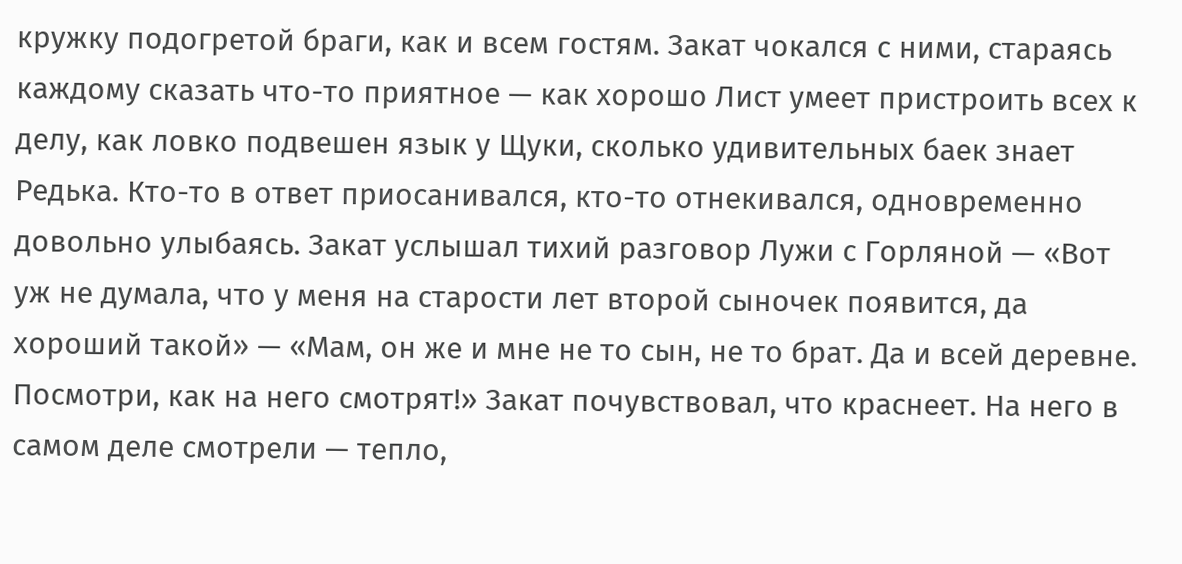кружку подогретой браги, как и всем гостям. Закат чокался с ними, стараясь каждому сказать что-то приятное — как хорошо Лист умеет пристроить всех к делу, как ловко подвешен язык у Щуки, сколько удивительных баек знает Редька. Кто-то в ответ приосанивался, кто-то отнекивался, одновременно довольно улыбаясь. Закат услышал тихий разговор Лужи с Горляной — «Вот уж не думала, что у меня на старости лет второй сыночек появится, да хороший такой» — «Мам, он же и мне не то сын, не то брат. Да и всей деревне. Посмотри, как на него смотрят!» Закат почувствовал, что краснеет. На него в самом деле смотрели — тепло,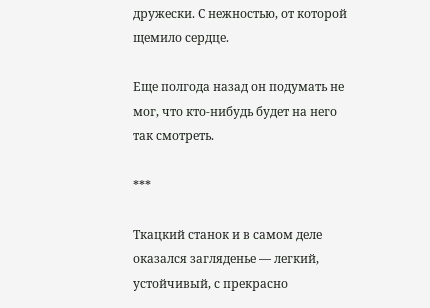дружески. С нежностью, от которой щемило сердце.

Еще полгода назад он подумать не мог, что кто-нибудь будет на него так смотреть.

***

Ткацкий станок и в самом деле оказался загляденье — легкий, устойчивый, с прекрасно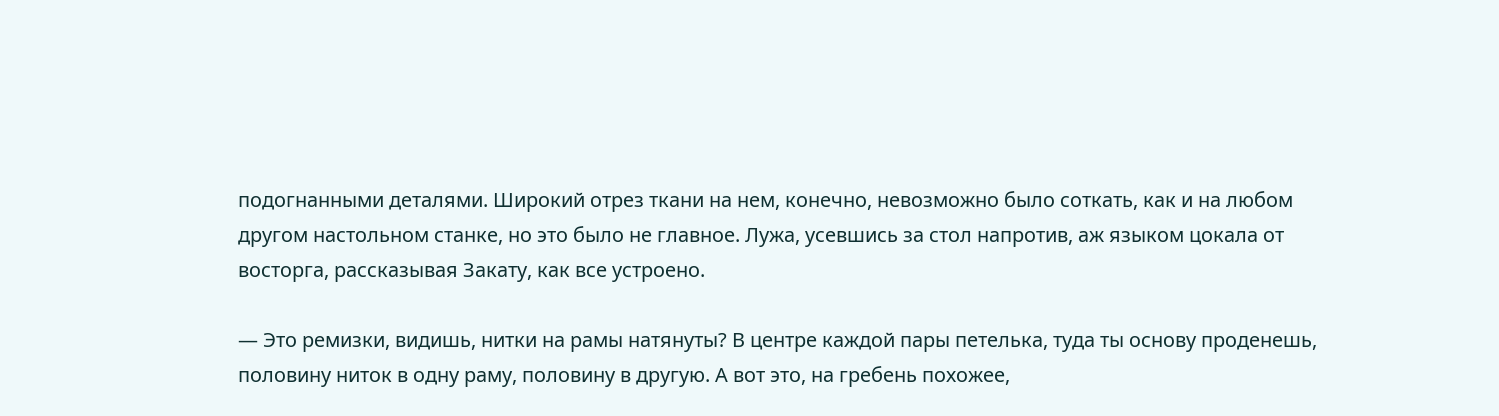подогнанными деталями. Широкий отрез ткани на нем, конечно, невозможно было соткать, как и на любом другом настольном станке, но это было не главное. Лужа, усевшись за стол напротив, аж языком цокала от восторга, рассказывая Закату, как все устроено.

— Это ремизки, видишь, нитки на рамы натянуты? В центре каждой пары петелька, туда ты основу проденешь, половину ниток в одну раму, половину в другую. А вот это, на гребень похожее,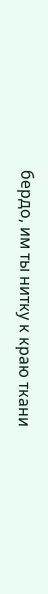бердо, им ты нитку к краю ткани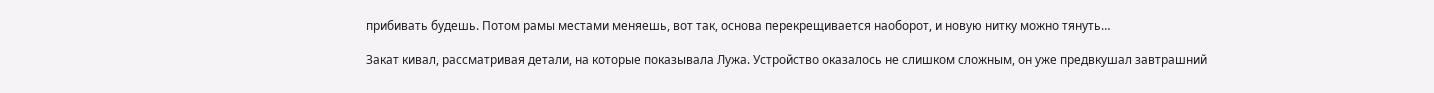прибивать будешь. Потом рамы местами меняешь, вот так, основа перекрещивается наоборот, и новую нитку можно тянуть…

Закат кивал, рассматривая детали, на которые показывала Лужа. Устройство оказалось не слишком сложным, он уже предвкушал завтрашний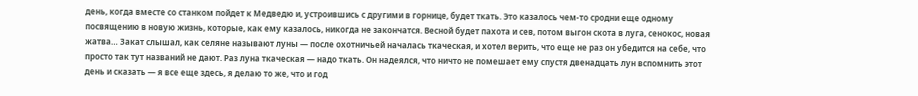день, когда вместе со станком пойдет к Медведю и, устроившись с другими в горнице, будет ткать. Это казалось чем-то сродни еще одному посвящению в новую жизнь, которые, как ему казалось, никогда не закончатся. Весной будет пахота и сев, потом выгон скота в луга, сенокос, новая жатва… Закат слышал, как селяне называют луны — после охотничьей началась ткаческая, и хотел верить, что еще не раз он убедится на себе, что просто так тут названий не дают. Раз луна ткаческая — надо ткать. Он надеялся, что ничто не помешает ему спустя двенадцать лун вспомнить этот день и сказать — я все еще здесь, я делаю то же, что и год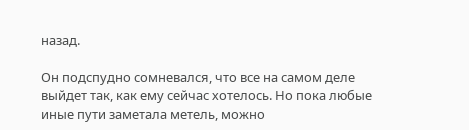назад.

Он подспудно сомневался, что все на самом деле выйдет так, как ему сейчас хотелось. Но пока любые иные пути заметала метель, можно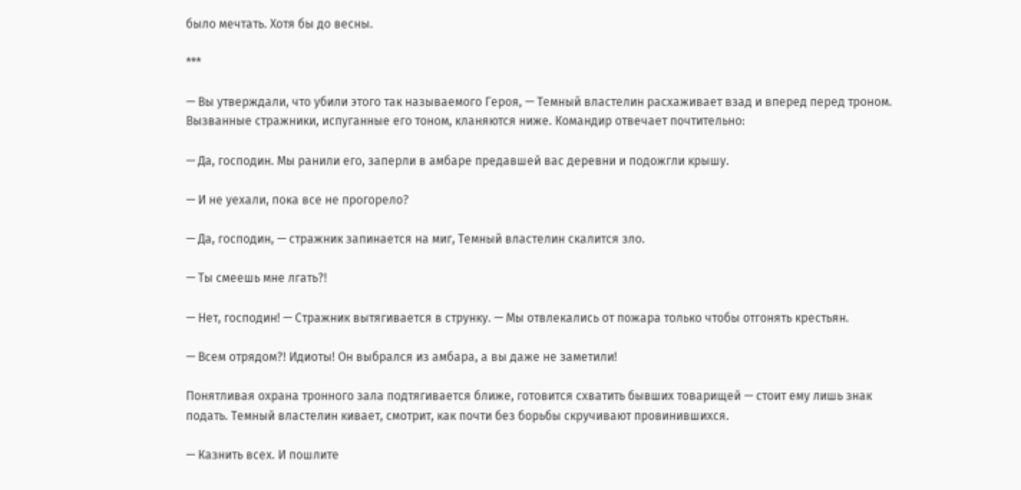было мечтать. Хотя бы до весны.

***

— Вы утверждали, что убили этого так называемого Героя, — Темный властелин расхаживает взад и вперед перед троном. Вызванные стражники, испуганные его тоном, кланяются ниже. Командир отвечает почтительно:

— Да, господин. Мы ранили его, заперли в амбаре предавшей вас деревни и подожгли крышу.

— И не уехали, пока все не прогорело?

— Да, господин, — стражник запинается на миг, Темный властелин скалится зло.

— Ты смеешь мне лгать?!

— Нет, господин! — Стражник вытягивается в струнку. — Мы отвлекались от пожара только чтобы отгонять крестьян.

— Всем отрядом?! Идиоты! Он выбрался из амбара, а вы даже не заметили!

Понятливая охрана тронного зала подтягивается ближе, готовится схватить бывших товарищей — стоит ему лишь знак подать. Темный властелин кивает, смотрит, как почти без борьбы скручивают провинившихся.

— Казнить всех. И пошлите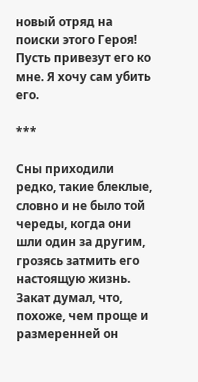новый отряд на поиски этого Героя! Пусть привезут его ко мне. Я хочу сам убить его.

***

Сны приходили редко, такие блеклые, словно и не было той череды, когда они шли один за другим, грозясь затмить его настоящую жизнь. Закат думал, что, похоже, чем проще и размеренней он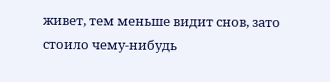живет, тем меньше видит снов, зато стоило чему-нибудь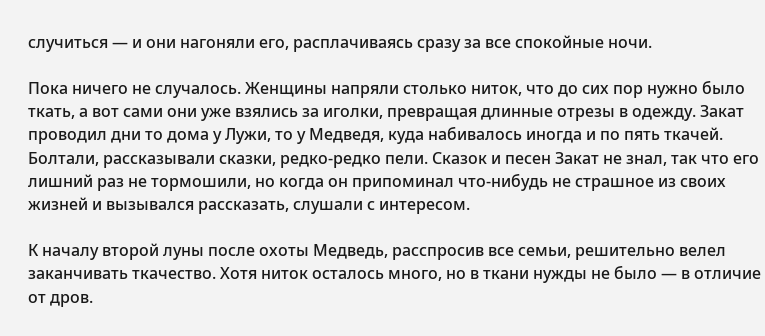случиться — и они нагоняли его, расплачиваясь сразу за все спокойные ночи.

Пока ничего не случалось. Женщины напряли столько ниток, что до сих пор нужно было ткать, а вот сами они уже взялись за иголки, превращая длинные отрезы в одежду. Закат проводил дни то дома у Лужи, то у Медведя, куда набивалось иногда и по пять ткачей. Болтали, рассказывали сказки, редко-редко пели. Сказок и песен Закат не знал, так что его лишний раз не тормошили, но когда он припоминал что-нибудь не страшное из своих жизней и вызывался рассказать, слушали с интересом.

К началу второй луны после охоты Медведь, расспросив все семьи, решительно велел заканчивать ткачество. Хотя ниток осталось много, но в ткани нужды не было — в отличие от дров.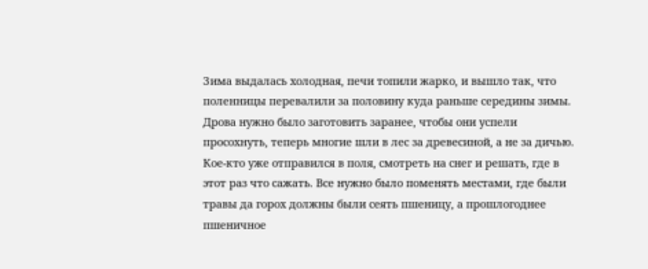Зима выдалась холодная, печи топили жарко, и вышло так, что поленницы перевалили за половину куда раньше середины зимы. Дрова нужно было заготовить заранее, чтобы они успели просохнуть, теперь многие шли в лес за древесиной, а не за дичью. Кое-кто уже отправился в поля, смотреть на снег и решать, где в этот раз что сажать. Все нужно было поменять местами, где были травы да горох должны были сеять пшеницу, а прошлогоднее пшеничное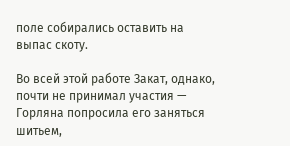поле собирались оставить на выпас скоту.

Во всей этой работе Закат, однако, почти не принимал участия — Горляна попросила его заняться шитьем,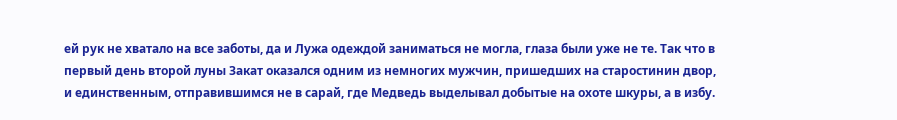ей рук не хватало на все заботы, да и Лужа одеждой заниматься не могла, глаза были уже не те. Так что в первый день второй луны Закат оказался одним из немногих мужчин, пришедших на старостинин двор, и единственным, отправившимся не в сарай, где Медведь выделывал добытые на охоте шкуры, а в избу.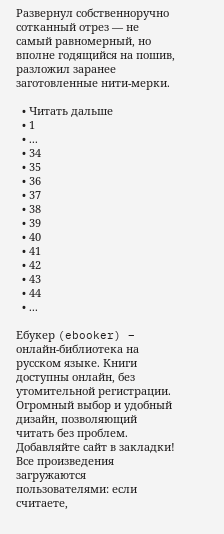Развернул собственноручно сотканный отрез — не самый равномерный, но вполне годящийся на пошив, разложил заранее заготовленные нити-мерки.

  • Читать дальше
  • 1
  • ...
  • 34
  • 35
  • 36
  • 37
  • 38
  • 39
  • 40
  • 41
  • 42
  • 43
  • 44
  • ...

Ебукер (ebooker) – онлайн-библиотека на русском языке. Книги доступны онлайн, без утомительной регистрации. Огромный выбор и удобный дизайн, позволяющий читать без проблем. Добавляйте сайт в закладки! Все произведения загружаются пользователями: если считаете,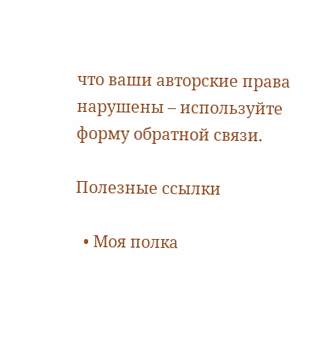что ваши авторские права нарушены – используйте форму обратной связи.

Полезные ссылки

  • Моя полка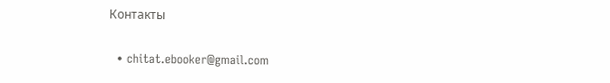Контакты

  • chitat.ebooker@gmail.com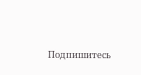Подпишитесь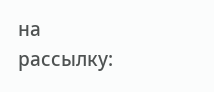на рассылку: